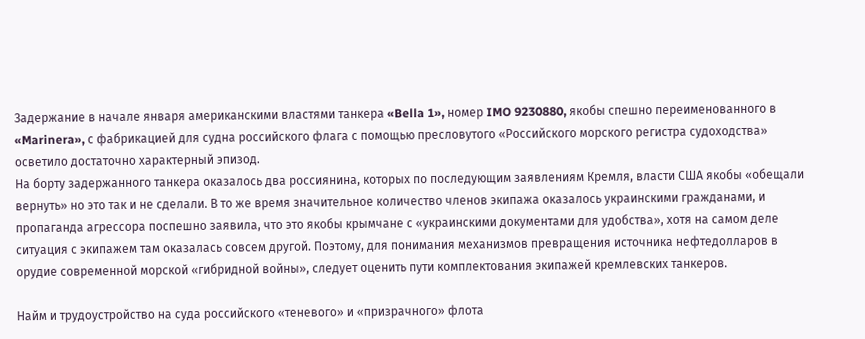Задержание в начале января американскими властями танкера «Bella 1», номер IMO 9230880, якобы спешно переименованного в «Marinera», с фабрикацией для судна российского флага с помощью пресловутого «Российского морского регистра судоходства» осветило достаточно характерный эпизод.
На борту задержанного танкера оказалось два россиянина, которых по последующим заявлениям Кремля, власти США якобы «обещали вернуть» но это так и не сделали. В то же время значительное количество членов экипажа оказалось украинскими гражданами, и пропаганда агрессора поспешно заявила, что это якобы крымчане с «украинскими документами для удобства», хотя на самом деле ситуация с экипажем там оказалась совсем другой. Поэтому, для понимания механизмов превращения источника нефтедолларов в орудие современной морской «гибридной войны», следует оценить пути комплектования экипажей кремлевских танкеров.

Найм и трудоустройство на суда российского «теневого» и «призрачного» флота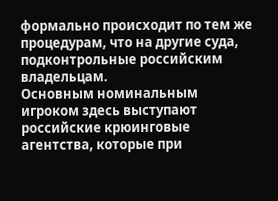формально происходит по тем же процедурам, что на другие суда, подконтрольные российским владельцам.
Основным номинальным игроком здесь выступают российские крюинговые агентства, которые при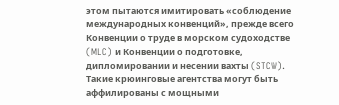этом пытаются имитировать «соблюдение международных конвенций», прежде всего Конвенции о труде в морском судоходстве (MLC) и Конвенции о подготовке, дипломировании и несении вахты (STCW).
Такие крюинговые агентства могут быть аффилированы с мощными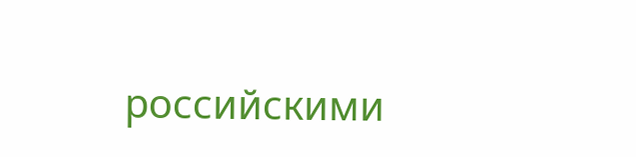российскими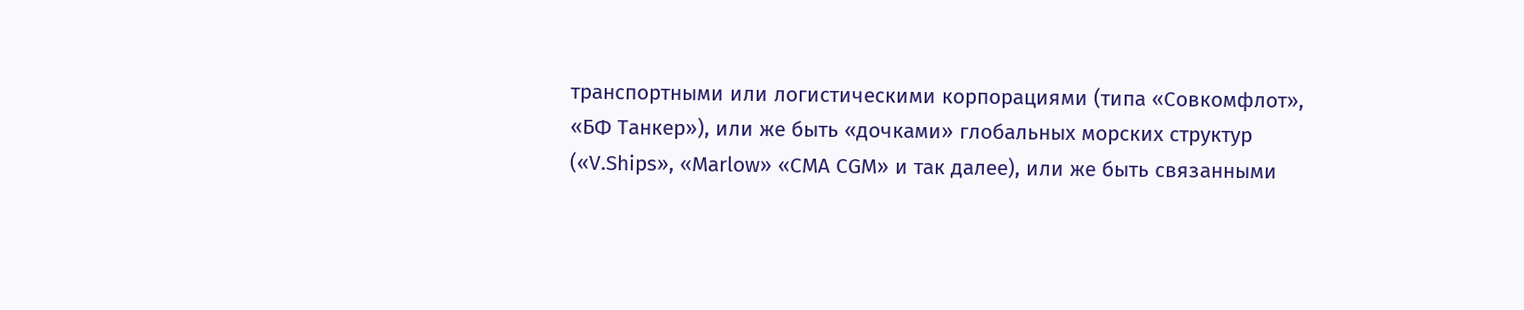транспортными или логистическими корпорациями (типа «Совкомфлот», «БФ Танкер»), или же быть «дочками» глобальных морских структур («V.Ships», «Marlow» «CMA CGM» и так далее), или же быть связанными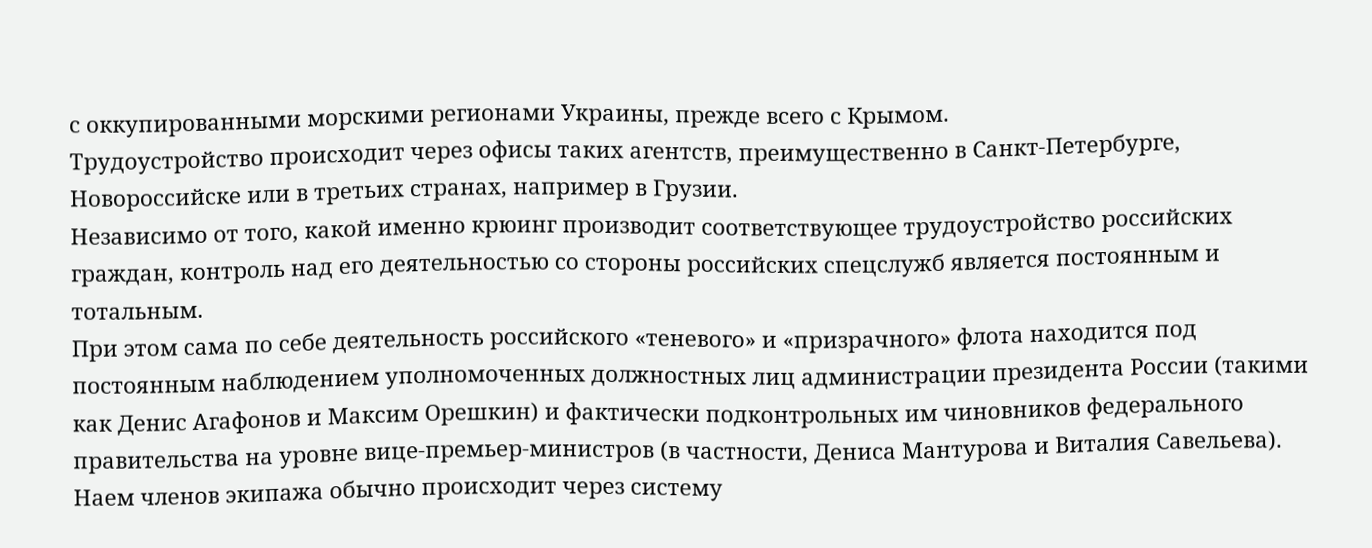с оккупированными морскими регионами Украины, прежде всего с Крымом.
Трудоустройство происходит через офисы таких агентств, преимущественно в Санкт-Петербурге, Новороссийске или в третьих странах, например в Грузии.
Независимо от того, какой именно крюинг производит соответствующее трудоустройство российских граждан, контроль над его деятельностью со стороны российских спецслужб является постоянным и тотальным.
При этом сама по себе деятельность российского «теневого» и «призрачного» флота находится под постоянным наблюдением уполномоченных должностных лиц администрации президента России (такими как Денис Агафонов и Максим Орешкин) и фактически подконтрольных им чиновников федерального правительства на уровне вице-премьер-министров (в частности, Дениса Мантурова и Виталия Савельева).
Наем членов экипажа обычно происходит через систему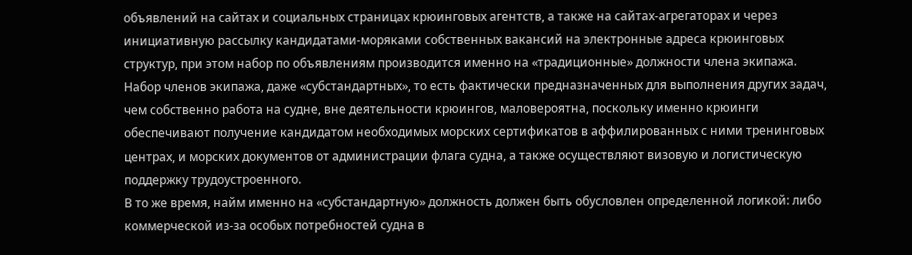объявлений на сайтах и социальных страницах крюинговых агентств, а также на сайтах-агрегаторах и через инициативную рассылку кандидатами-моряками собственных вакансий на электронные адреса крюинговых структур, при этом набор по объявлениям производится именно на «традиционные» должности члена экипажа.
Набор членов экипажа, даже «субстандартных», то есть фактически предназначенных для выполнения других задач, чем собственно работа на судне, вне деятельности крюингов, маловероятна, поскольку именно крюинги обеспечивают получение кандидатом необходимых морских сертификатов в аффилированных с ними тренинговых центрах, и морских документов от администрации флага судна, а также осуществляют визовую и логистическую поддержку трудоустроенного.
В то же время, найм именно на «субстандартную» должность должен быть обусловлен определенной логикой: либо коммерческой из-за особых потребностей судна в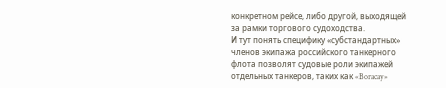конкретном рейсе, либо другой, выходящей за рамки торгового судоходства.
И тут понять специфику «субстандартных» членов экипажа российского танкерного флота позволят судовые роли экипажей отдельных танкеров, таких как «Boracay»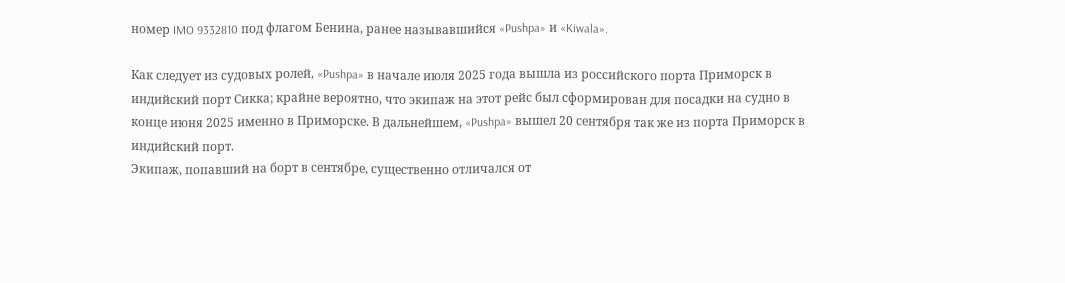номер IMO 9332810 под флагом Бенина, ранее называвшийся «Pushpa» и «Kiwala».

Как следует из судовых ролей, «Pushpa» в начале июля 2025 года вышла из российского порта Приморск в индийский порт Сикка; крайне вероятно, что экипаж на этот рейс был сформирован для посадки на судно в конце июня 2025 именно в Приморске. В дальнейшем, «Pushpa» вышел 20 сентября так же из порта Приморск в индийский порт.
Экипаж, попавший на борт в сентябре, существенно отличался от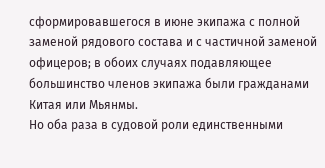сформировавшегося в июне экипажа с полной заменой рядового состава и с частичной заменой офицеров; в обоих случаях подавляющее большинство членов экипажа были гражданами Китая или Мьянмы.
Но оба раза в судовой роли единственными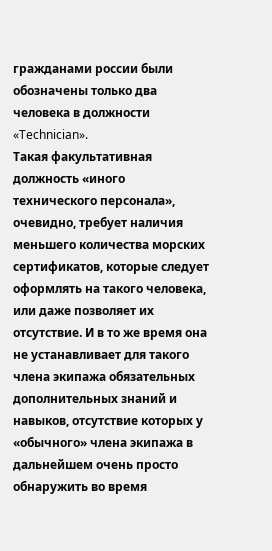гражданами россии были обозначены только два человека в должности «Technician».
Такая факультативная должность «иного технического персонала», очевидно, требует наличия меньшего количества морских сертификатов, которые следует оформлять на такого человека, или даже позволяет их отсутствие. И в то же время она не устанавливает для такого члена экипажа обязательных дополнительных знаний и навыков, отсутствие которых у «обычного» члена экипажа в дальнейшем очень просто обнаружить во время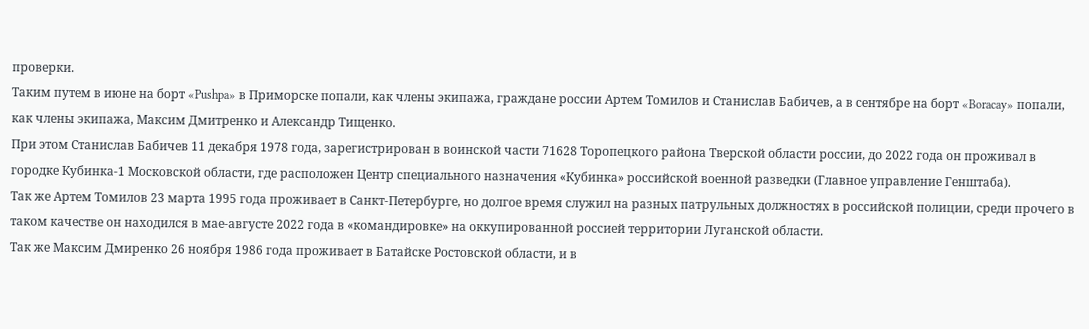проверки.
Таким путем в июне на борт «Pushpa» в Приморске попали, как члены экипажа, граждане россии Артем Томилов и Станислав Бабичев, а в сентябре на борт «Boracay» попали, как члены экипажа, Максим Дмитренко и Александр Тищенко.
При этом Станислав Бабичев 11 декабря 1978 года, зарегистрирован в воинской части 71628 Торопецкого района Тверской области россии, до 2022 года он проживал в городке Кубинка-1 Московской области, где расположен Центр специального назначения «Кубинка» российской военной разведки (Главное управление Генштаба).
Так же Артем Томилов 23 марта 1995 года проживает в Санкт-Петербурге, но долгое время служил на разных патрульных должностях в российской полиции, среди прочего в таком качестве он находился в мае-августе 2022 года в «командировке» на оккупированной россией территории Луганской области.
Так же Максим Дмиренко 26 ноября 1986 года проживает в Батайске Ростовской области, и в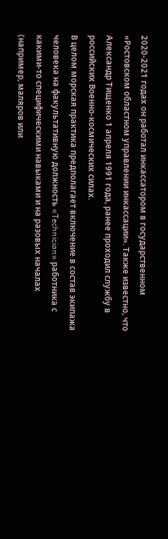2020-2021 годах он работал инкассатором в государственном «Ростовском областном управлении инкассации». Также известно, что Александр Тищенко 1 апреля 1991 года, ранее проходил службу в российских Военно-космических силах.
В целом морская практика предполагает включение в состав экипажа человека на факультативную должность «Technician» работника с какими-то специфическими навыками и на разовых началах (например, маляров или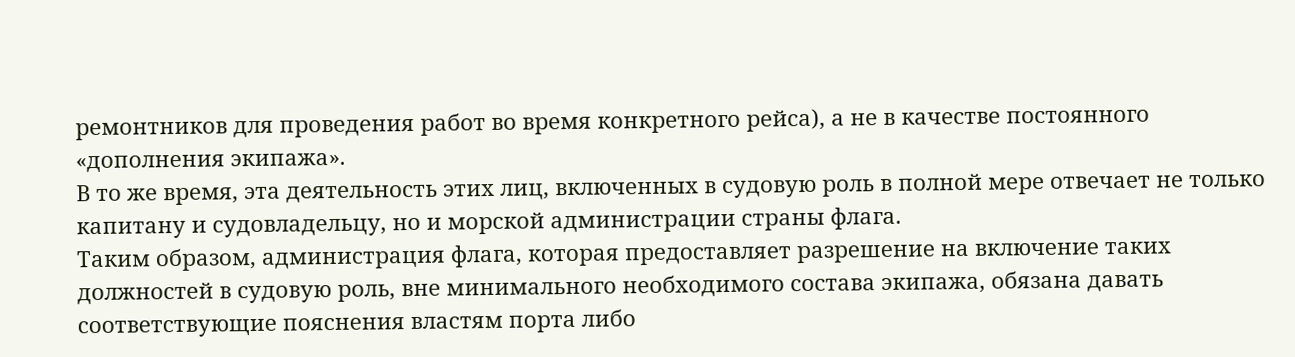ремонтников для проведения работ во время конкретного рейса), а не в качестве постоянного «дополнения экипажа».
В то же время, эта деятельность этих лиц, включенных в судовую роль в полной мере отвечает не только капитану и судовладельцу, но и морской администрации страны флага.
Таким образом, администрация флага, которая предоставляет разрешение на включение таких должностей в судовую роль, вне минимального необходимого состава экипажа, обязана давать соответствующие пояснения властям порта либо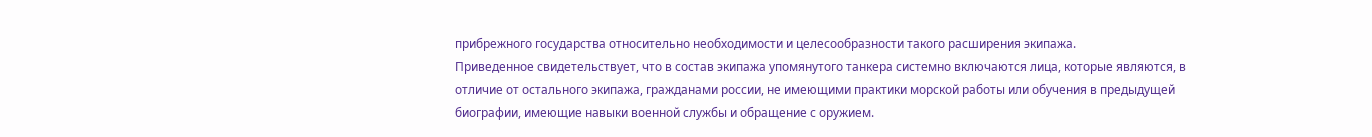прибрежного государства относительно необходимости и целесообразности такого расширения экипажа.
Приведенное свидетельствует, что в состав экипажа упомянутого танкера системно включаются лица, которые являются, в отличие от остального экипажа, гражданами россии, не имеющими практики морской работы или обучения в предыдущей биографии, имеющие навыки военной службы и обращение с оружием.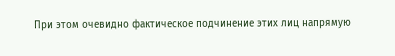При этом очевидно фактическое подчинение этих лиц напрямую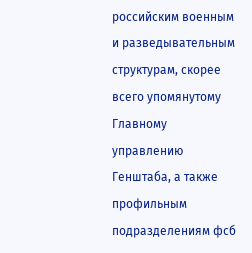российским военным и разведывательным структурам, скорее всего упомянутому Главному управлению Генштаба, а также профильным подразделениям фсб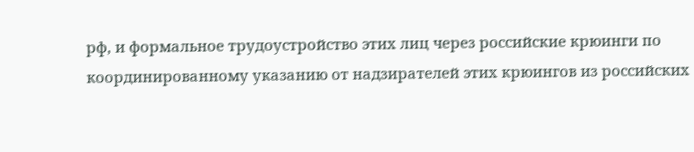рф, и формальное трудоустройство этих лиц через российские крюинги по координированному указанию от надзирателей этих крюингов из российских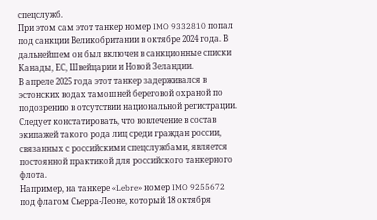спецслужб.
При этом сам этот танкер номер IMO 9332810 попал под санкции Великобритании в октябре 2024 года. В дальнейшем он был включен в санкционные списки Канады, ЕС, Швейцарии и Новой Зеландии.
В апреле 2025 года этот танкер задерживался в эстонских водах тамошней береговой охраной по подозрению в отсутствии национальной регистрации.
Следует констатировать, что вовлечение в состав экипажей такого рода лиц среди граждан россии, связанных с российскими спецслужбами, является постоянной практикой для российского танкерного флота.
Например, на танкере «Lebre» номер IMO 9255672 под флагом Сьерра-Леоне, который 18 октября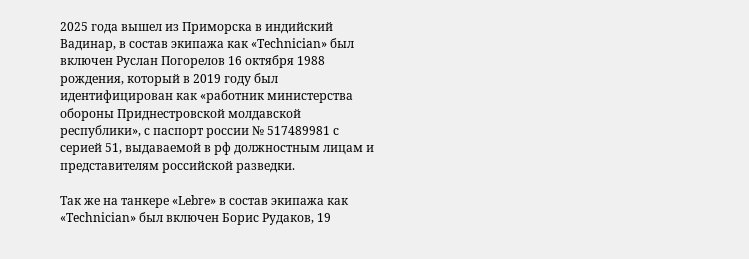2025 года вышел из Приморска в индийский Вадинар, в состав экипажа как «Technician» был включен Руслан Погорелов 16 октября 1988 рождения, который в 2019 году был идентифицирован как «работник министерства обороны Приднестровской молдавской республики», с паспорт россии № 517489981 с серией 51, выдаваемой в рф должностным лицам и представителям российской разведки.

Так же на танкере «Lebre» в состав экипажа как «Technician» был включен Борис Рудаков, 19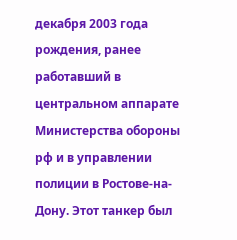декабря 2003 года рождения, ранее работавший в центральном аппарате Министерства обороны рф и в управлении полиции в Ростове-на-Дону. Этот танкер был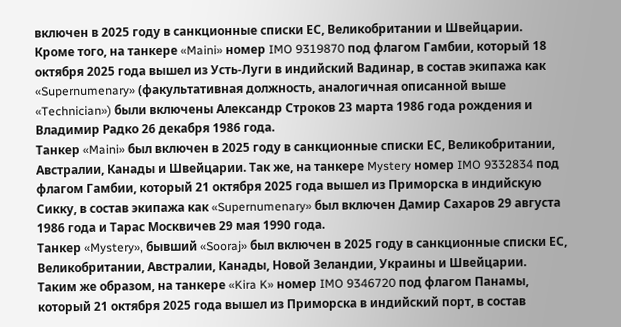включен в 2025 году в санкционные списки ЕС, Великобритании и Швейцарии.
Кроме того, на танкере «Maini» номер IMO 9319870 под флагом Гамбии, который 18 октября 2025 года вышел из Усть-Луги в индийский Вадинар, в состав экипажа как «Supernumenary» (факультативная должность, аналогичная описанной выше «Technician») были включены Александр Строков 23 марта 1986 года рождения и Владимир Радко 26 декабря 1986 года.
Танкер «Maini» был включен в 2025 году в санкционные списки ЕС, Великобритании, Австралии, Канады и Швейцарии. Так же, на танкере Mystery номер IMO 9332834 под флагом Гамбии, который 21 октября 2025 года вышел из Приморска в индийскую Сикку, в состав экипажа как «Supernumenary» был включен Дамир Сахаров 29 августа 1986 года и Тарас Москвичев 29 мая 1990 года.
Танкер «Mystery», бывший «Sooraj» был включен в 2025 году в санкционные списки ЕС, Великобритании, Австралии, Канады, Новой Зеландии, Украины и Швейцарии.
Таким же образом, на танкере «Kira K» номер IMO 9346720 под флагом Панамы, который 21 октября 2025 года вышел из Приморска в индийский порт, в состав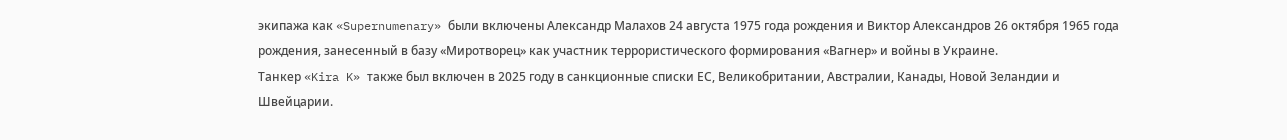экипажа как «Supernumenary» были включены Александр Малахов 24 августа 1975 года рождения и Виктор Александров 26 октября 1965 года рождения, занесенный в базу «Миротворец» как участник террористического формирования «Вагнер» и войны в Украине.
Танкер «Kira K» также был включен в 2025 году в санкционные списки ЕС, Великобритании, Австралии, Канады, Новой Зеландии и Швейцарии.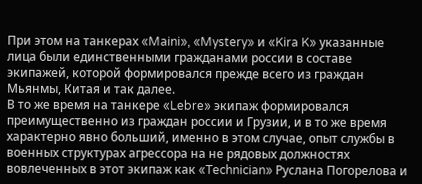При этом на танкерах «Maini», «Mystery» и «Kira K» указанные лица были единственными гражданами россии в составе экипажей, которой формировался прежде всего из граждан Мьянмы, Китая и так далее.
В то же время на танкере «Lebre» экипаж формировался преимущественно из граждан россии и Грузии, и в то же время характерно явно больший, именно в этом случае, опыт службы в военных структурах агрессора на не рядовых должностях вовлеченных в этот экипаж как «Technician» Руслана Погорелова и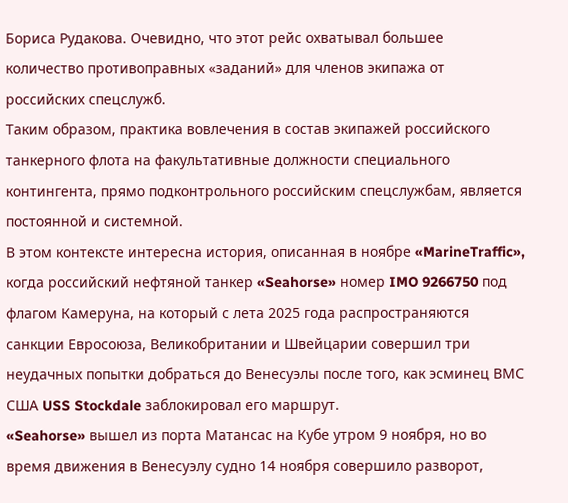Бориса Рудакова. Очевидно, что этот рейс охватывал большее количество противоправных «заданий» для членов экипажа от российских спецслужб.
Таким образом, практика вовлечения в состав экипажей российского танкерного флота на факультативные должности специального контингента, прямо подконтрольного российским спецслужбам, является постоянной и системной.
В этом контексте интересна история, описанная в ноябре «MarineTraffic», когда российский нефтяной танкер «Seahorse» номер IMO 9266750 под флагом Камеруна, на который с лета 2025 года распространяются санкции Евросоюза, Великобритании и Швейцарии совершил три неудачных попытки добраться до Венесуэлы после того, как эсминец ВМС США USS Stockdale заблокировал его маршрут.
«Seahorse» вышел из порта Матансас на Кубе утром 9 ноября, но во время движения в Венесуэлу судно 14 ноября совершило разворот,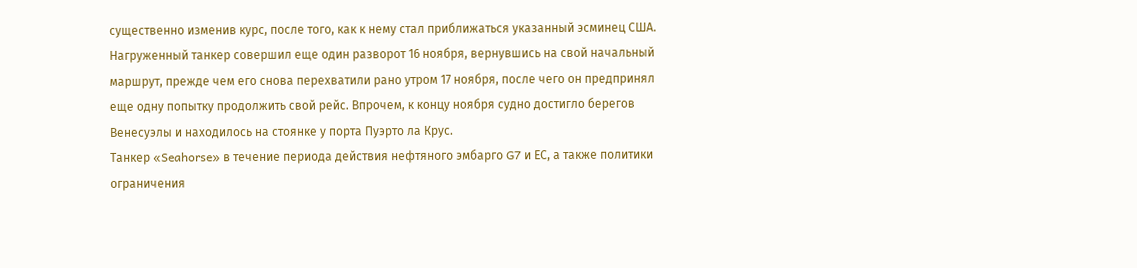существенно изменив курс, после того, как к нему стал приближаться указанный эсминец США.
Нагруженный танкер совершил еще один разворот 16 ноября, вернувшись на свой начальный маршрут, прежде чем его снова перехватили рано утром 17 ноября, после чего он предпринял еще одну попытку продолжить свой рейс. Впрочем, к концу ноября судно достигло берегов Венесуэлы и находилось на стоянке у порта Пуэрто ла Крус.
Танкер «Seahorse» в течение периода действия нефтяного эмбарго G7 и ЕС, а также политики ограничения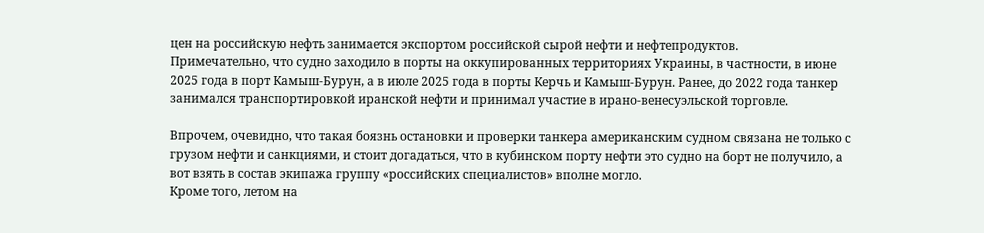цен на российскую нефть занимается экспортом российской сырой нефти и нефтепродуктов.
Примечательно, что судно заходило в порты на оккупированных территориях Украины, в частности, в июне 2025 года в порт Камыш-Бурун, а в июле 2025 года в порты Керчь и Камыш-Бурун. Ранее, до 2022 года танкер занимался транспортировкой иранской нефти и принимал участие в ирано-венесуэльской торговле.

Впрочем, очевидно, что такая боязнь остановки и проверки танкера американским судном связана не только с грузом нефти и санкциями, и стоит догадаться, что в кубинском порту нефти это судно на борт не получило, а вот взять в состав экипажа группу «российских специалистов» вполне могло.
Кроме того, летом на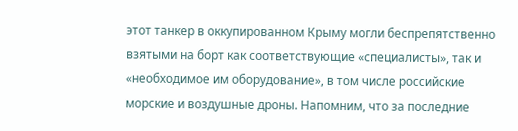этот танкер в оккупированном Крыму могли беспрепятственно взятыми на борт как соответствующие «специалисты», так и «необходимое им оборудование», в том числе российские морские и воздушные дроны. Напомним, что за последние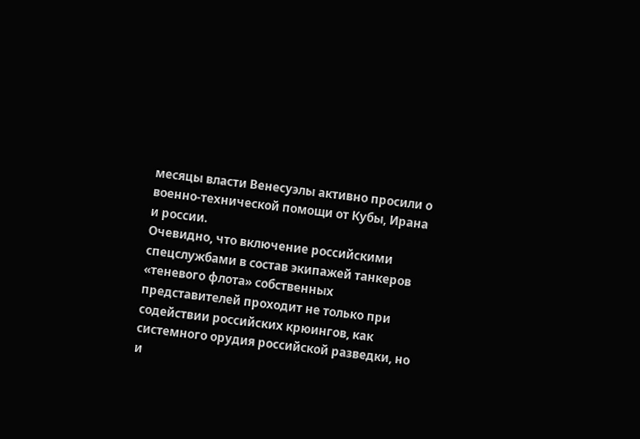месяцы власти Венесуэлы активно просили о военно-технической помощи от Кубы, Ирана и россии.
Очевидно, что включение российскими спецслужбами в состав экипажей танкеров «теневого флота» собственных представителей проходит не только при содействии российских крюингов, как системного орудия российской разведки, но и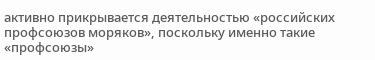активно прикрывается деятельностью «российских профсоюзов моряков», поскольку именно такие «профсоюзы»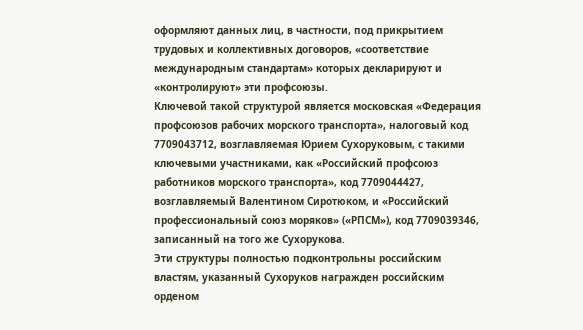оформляют данных лиц, в частности, под прикрытием трудовых и коллективных договоров, «соответствие международным стандартам» которых декларируют и «контролируют» эти профсоюзы.
Ключевой такой структурой является московская «Федерация профсоюзов рабочих морского транспорта», налоговый код 7709043712, возглавляемая Юрием Сухоруковым, с такими ключевыми участниками, как «Российский профсоюз работников морского транспорта», код 7709044427, возглавляемый Валентином Сиротюком, и «Российский профессиональный союз моряков» («РПСМ»), код 7709039346, записанный на того же Сухорукова.
Эти структуры полностью подконтрольны российским властям, указанный Сухоруков награжден российским орденом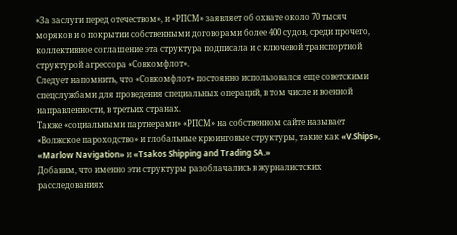«За заслуги перед отечеством», и «РПСМ» заявляет об охвате около 70 тысяч моряков и о покрытии собственными договорами более 400 судов, среди прочего, коллективное соглашение эта структура подписала и с ключевой транспортной структурой агрессора «Совкомфлот».
Следует напомнить, что «Совкомфлот» постоянно использовался еще советскими спецслужбами для проведения специальных операций, в том числе и военной направленности, в третьих странах.
Также «социальными партнерами» «РПСМ» на собственном сайте называет «Волжское пароходство» и глобальные крюинговые структуры, такие как «V.Ships», «Marlow Navigation» и «Tsakos Shipping and Trading SA.»
Добавим, что именно эти структуры разоблачались в журналистских расследованиях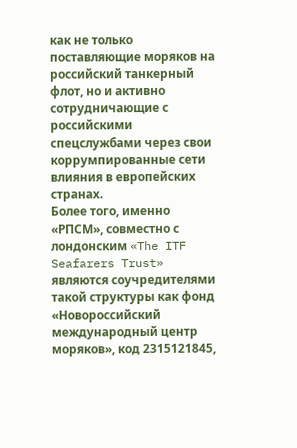как не только поставляющие моряков на российский танкерный флот, но и активно сотрудничающие с российскими спецслужбами через свои коррумпированные сети влияния в европейских странах.
Более того, именно «РПСМ», совместно с лондонским «The ITF Seafarers Trust» являются соучредителями такой структуры как фонд «Новороссийский международный центр моряков», код 2315121845,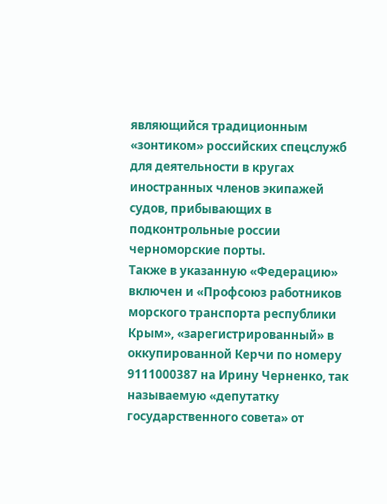являющийся традиционным «зонтиком» российских спецслужб для деятельности в кругах иностранных членов экипажей судов, прибывающих в подконтрольные россии черноморские порты.
Также в указанную «Федерацию» включен и «Профсоюз работников морского транспорта республики Крым», «зарегистрированный» в оккупированной Керчи по номеру 9111000387 на Ирину Черненко, так называемую «депутатку государственного совета» от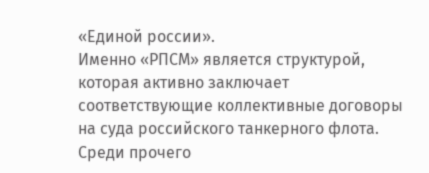«Единой россии».
Именно «РПСМ» является структурой, которая активно заключает соответствующие коллективные договоры на суда российского танкерного флота. Среди прочего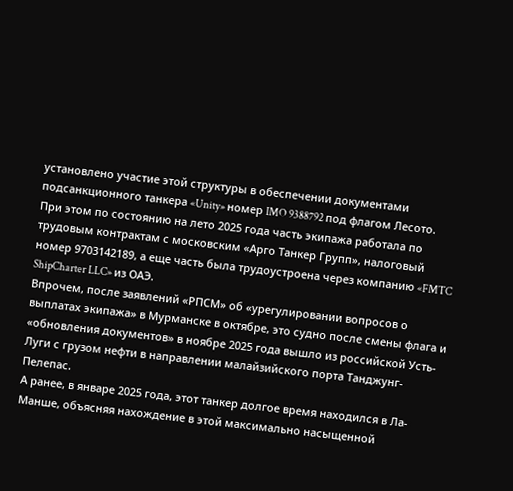установлено участие этой структуры в обеспечении документами подсанкционного танкера «Unity» номер IMO 9388792 под флагом Лесото.
При этом по состоянию на лето 2025 года часть экипажа работала по трудовым контрактам с московским «Арго Танкер Групп», налоговый номер 9703142189, а еще часть была трудоустроена через компанию «FMTC ShipCharter LLC» из ОАЭ.
Впрочем, после заявлений «РПСМ» об «урегулировании вопросов о выплатах экипажа» в Мурманске в октябре, это судно после смены флага и «обновления документов» в ноябре 2025 года вышло из российской Усть-Луги с грузом нефти в направлении малайзийского порта Танджунг-Пелепас.
А ранее, в январе 2025 года, этот танкер долгое время находился в Ла-Манше, объясняя нахождение в этой максимально насыщенной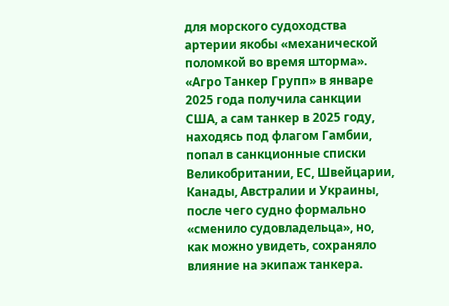для морского судоходства артерии якобы «механической поломкой во время шторма».
«Агро Танкер Групп» в январе 2025 года получила санкции США, а сам танкер в 2025 году, находясь под флагом Гамбии, попал в санкционные списки Великобритании, ЕС, Швейцарии, Канады, Австралии и Украины, после чего судно формально «сменило судовладельца», но, как можно увидеть, сохраняло влияние на экипаж танкера.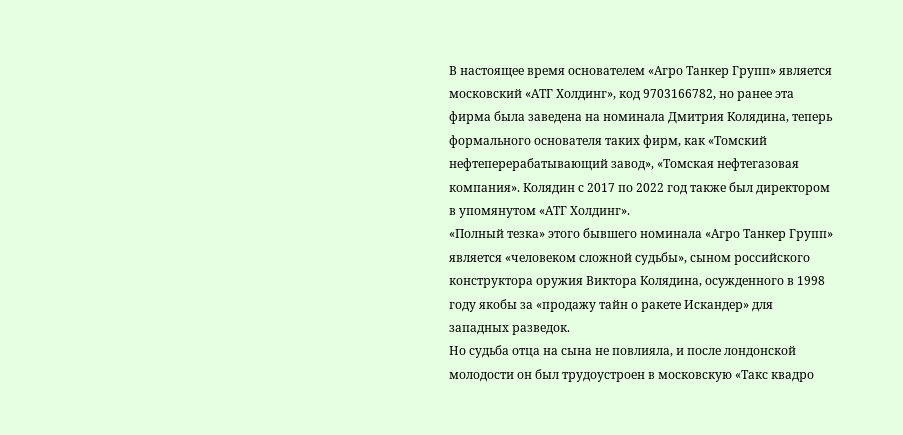В настоящее время основателем «Агро Танкер Групп» является московский «АТГ Холдинг», код 9703166782, но ранее эта фирма была заведена на номинала Дмитрия Колядина, теперь формального основателя таких фирм, как «Томский нефтеперерабатывающий завод», «Томская нефтегазовая компания». Колядин с 2017 по 2022 год также был директором в упомянутом «АТГ Холдинг».
«Полный тезка» этого бывшего номинала «Агро Танкер Групп» является «человеком сложной судьбы», сыном российского конструктора оружия Виктора Колядина, осужденного в 1998 году якобы за «продажу тайн о ракете Искандер» для западных разведок.
Но судьба отца на сына не повлияла, и после лондонской молодости он был трудоустроен в московскую «Такс квадро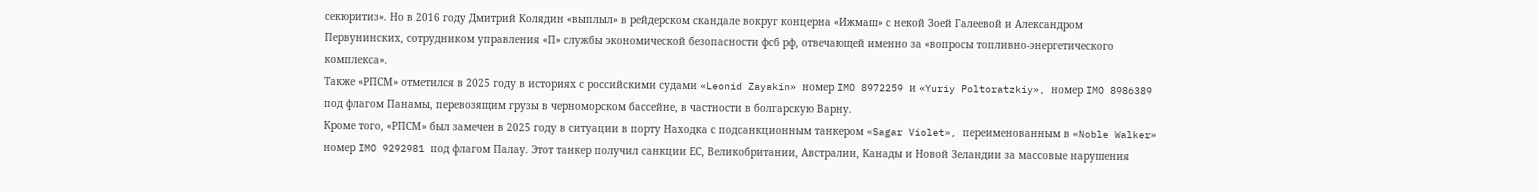секюритиз». Но в 2016 году Дмитрий Колядин «выплыл» в рейдерском скандале вокруг концерна «Ижмаш» с некой Зоей Галеевой и Александром Первунинских, сотрудником управления «П» службы экономической безопасности фсб рф, отвечающей именно за «вопросы топливно-энергетического комплекса».
Также «РПСМ» отметился в 2025 году в историях с российскими судами «Leonid Zayakin» номер IMO 8972259 и «Yuriy Poltoratzkiy», номер IMO 8986389 под флагом Панамы, перевозящим грузы в черноморском бассейне, в частности в болгарскую Варну.
Кроме того, «РПСМ» был замечен в 2025 году в ситуации в порту Находка с подсанкционным танкером «Sagar Violet», переименованным в «Noble Walker» номер IMO 9292981 под флагом Палау. Этот танкер получил санкции ЕС, Великобритании, Австралии, Канады и Новой Зеландии за массовые нарушения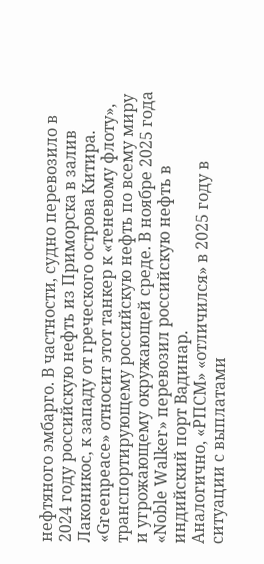нефтяного эмбарго. В частности, судно перевозило в 2024 году российскую нефть из Приморска в залив Лаконикос, к западу от греческого острова Китира.
«Greenpeace» относит этот танкер к «теневому флоту», транспортирующему российскую нефть по всему миру и угрожающему окружающей среде. В ноябре 2025 года «Noble Walker» перевозил российскую нефть в индийский порт Вадинар.
Аналогично, «РПСМ» «отличился» в 2025 году в ситуации с выплатами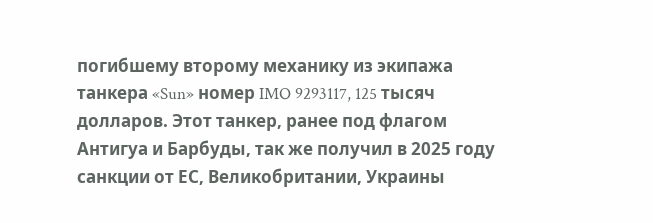погибшему второму механику из экипажа танкера «Sun» номер IMO 9293117, 125 тысяч долларов. Этот танкер, ранее под флагом Антигуа и Барбуды, так же получил в 2025 году санкции от ЕС, Великобритании, Украины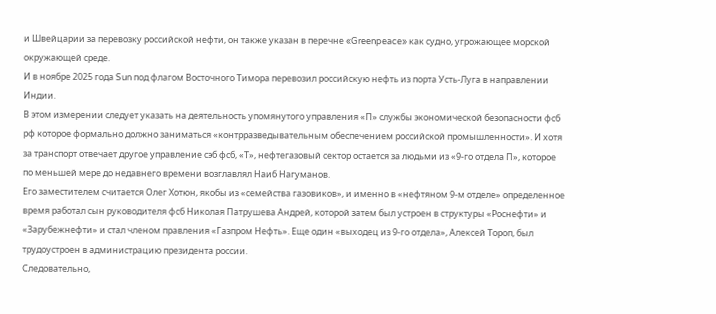и Швейцарии за перевозку российской нефти, он также указан в перечне «Greenpeace» как судно, угрожающее морской окружающей среде.
И в ноябре 2025 года Sun под флагом Восточного Тимора перевозил российскую нефть из порта Усть-Луга в направлении Индии.
В этом измерении следует указать на деятельность упомянутого управления «П» службы экономической безопасности фсб рф которое формально должно заниматься «контрразведывательным обеспечением российской промышленности». И хотя за транспорт отвечает другое управление сэб фсб, «Т», нефтегазовый сектор остается за людьми из «9-го отдела П», которое по меньшей мере до недавнего времени возглавлял Наиб Нагуманов.
Его заместителем считается Олег Хотюн, якобы из «семейства газовиков», и именно в «нефтяном 9-м отделе» определенное время работал сын руководителя фсб Николая Патрушева Андрей, которой затем был устроен в структуры «Роснефти» и «Зарубежнефти» и стал членом правления «Газпром Нефть». Еще один «выходец из 9-го отдела», Алексей Тороп, был трудоустроен в администрацию президента россии.
Следовательно,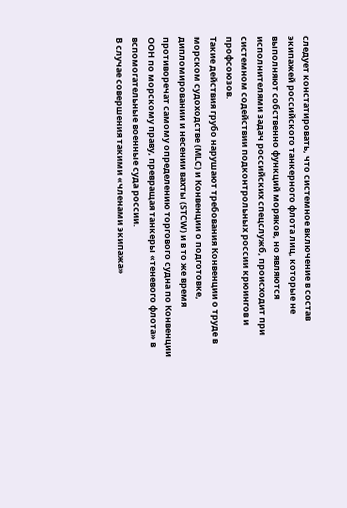следует констатировать, что системное включение в состав экипажей российского танкерного флота лиц, которые не выполняют собственно функций моряков, но являются исполнителями задач российских спецслужб, происходит при системном содействии подконтрольных россии крюингов и профсоюзов.
Такие действия грубо нарушают требования Конвенции о труде в морском судоходстве (MLC) и Конвенции о подготовке, дипломировании и несении вахты (STCW) и в то же время противоречат самому определению торгового судна по Конвенции ООН по морскому праву, превращая танкеры «теневого флота» в вспомогательные военные суда россии.
В случае совершения такими «членами экипажа»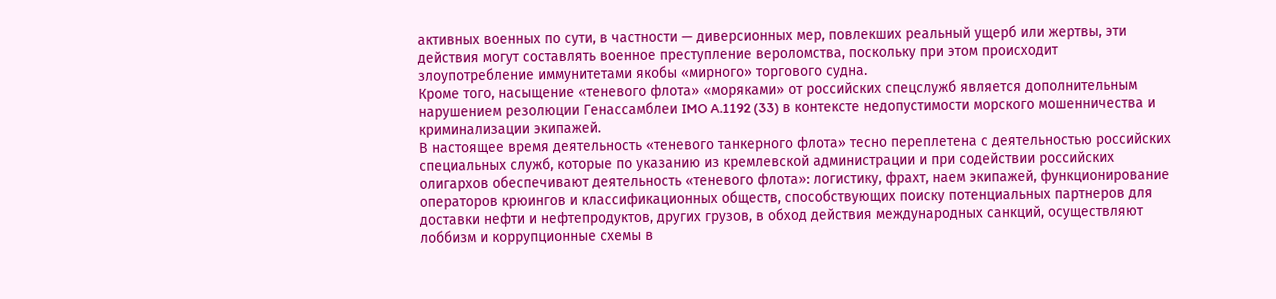активных военных по сути, в частности — диверсионных мер, повлекших реальный ущерб или жертвы, эти действия могут составлять военное преступление вероломства, поскольку при этом происходит злоупотребление иммунитетами якобы «мирного» торгового судна.
Кроме того, насыщение «теневого флота» «моряками» от российских спецслужб является дополнительным нарушением резолюции Генассамблеи IMO A.1192 (33) в контексте недопустимости морского мошенничества и криминализации экипажей.
В настоящее время деятельность «теневого танкерного флота» тесно переплетена с деятельностью российских специальных служб, которые по указанию из кремлевской администрации и при содействии российских олигархов обеспечивают деятельность «теневого флота»: логистику, фрахт, наем экипажей, функционирование операторов крюингов и классификационных обществ, способствующих поиску потенциальных партнеров для доставки нефти и нефтепродуктов, других грузов, в обход действия международных санкций, осуществляют лоббизм и коррупционные схемы в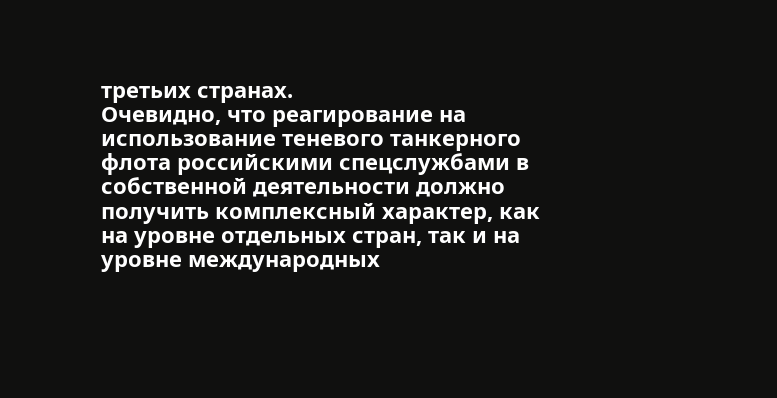третьих странах.
Очевидно, что реагирование на использование теневого танкерного флота российскими спецслужбами в собственной деятельности должно получить комплексный характер, как на уровне отдельных стран, так и на уровне международных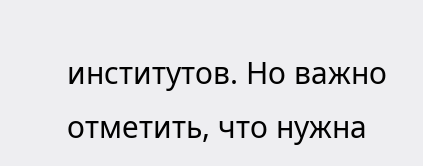институтов. Но важно отметить, что нужна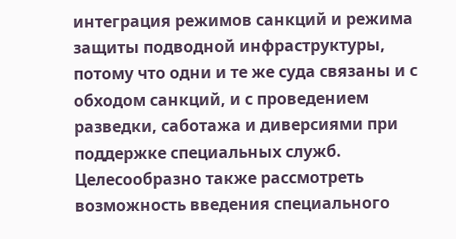интеграция режимов санкций и режима защиты подводной инфраструктуры, потому что одни и те же суда связаны и с обходом санкций, и с проведением разведки, саботажа и диверсиями при поддержке специальных служб.
Целесообразно также рассмотреть возможность введения специального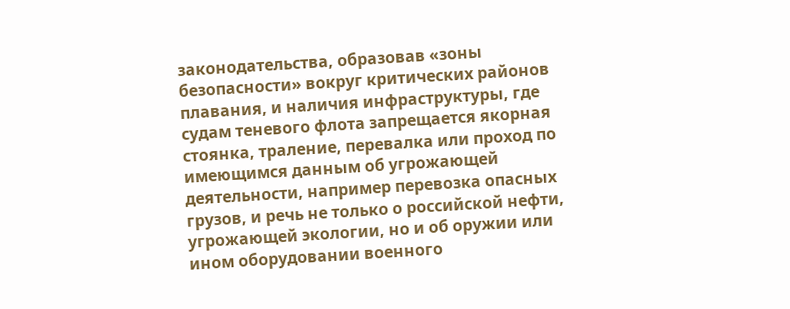законодательства, образовав «зоны безопасности» вокруг критических районов плавания, и наличия инфраструктуры, где судам теневого флота запрещается якорная стоянка, траление, перевалка или проход по имеющимся данным об угрожающей деятельности, например перевозка опасных грузов, и речь не только о российской нефти, угрожающей экологии, но и об оружии или ином оборудовании военного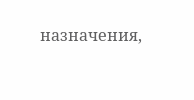назначения,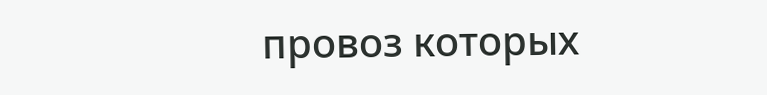провоз которых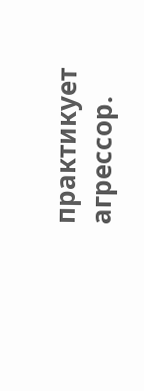практикует агрессор.